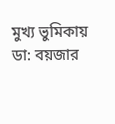মুখ্য ভুমিকায় ডা: বয়জার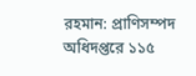রহমান: প্রাণিসম্পদ অধিদপ্তরে ১১৫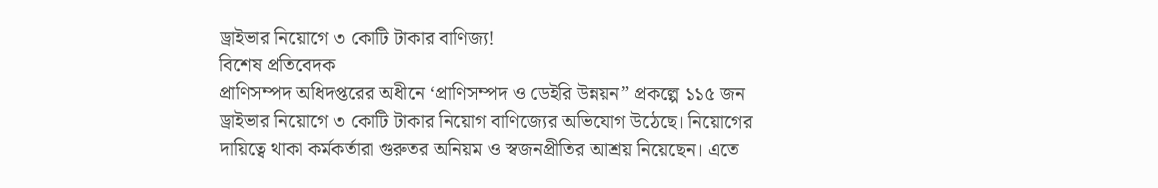ড্রাইভার নিয়োগে ৩ কোটি টাকার বাণিজ্য!
বিশেষ প্রতিবেদক
প্রাণিসম্পদ অধিদপ্তরের অধীনে ‘প্রাণিসম্পদ ও ডেইরি উন্নয়ন” প্রকল্পে ১১৫ জন ড্রাইভার নিয়োগে ৩ কোটি টাকার নিয়োগ বাণিজ্যের অভিযোগ উঠেছে। নিয়োগের দায়িত্বে থাকা কর্মকর্তারা গুরুতর অনিয়ম ও স্বজনপ্রীতির আশ্রয় নিয়েছেন। এতে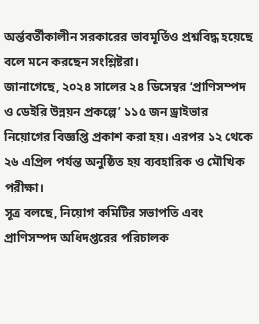অর্ন্তবর্তীকালীন সরকারের ভাবমূর্তিও প্রশ্নবিদ্ধ হয়েছে বলে মনে করছেন সংশ্লিষ্টরা।
জানাগেছে, ২০২৪ সালের ২৪ ডিসেম্বর ‘প্রাণিসম্পদ ও ডেইরি উন্নয়ন প্রকল্পে’ ১১৫ জন ড্রাইভার নিয়োগের বিজ্ঞপ্তি প্রকাশ করা হয়। এরপর ১২ থেকে ২৬ এপ্রিল পর্যন্ত অনুষ্ঠিত হয় ব্যবহারিক ও মৌখিক পরীক্ষা।
সূত্র বলছে, নিয়োগ কমিটির সভাপতি এবং প্রাণিসম্পদ অধিদপ্তরের পরিচালক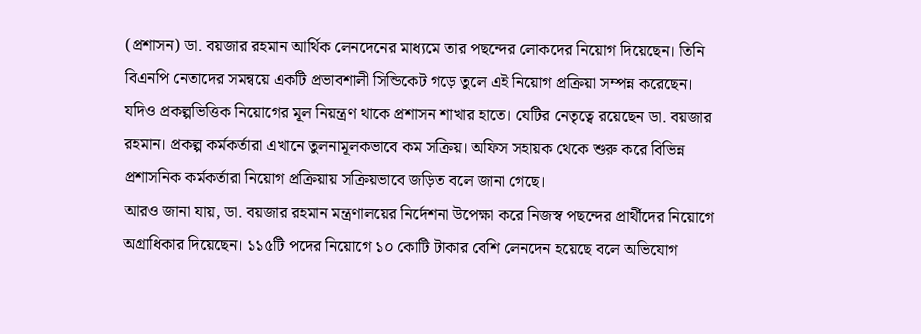(প্রশাসন) ডা. বয়জার রহমান আর্থিক লেনদেনের মাধ্যমে তার পছন্দের লোকদের নিয়োগ দিয়েছেন। তিনি বিএনপি নেতাদের সমন্বয়ে একটি প্রভাবশালী সিন্ডিকেট গড়ে তুলে এই নিয়োগ প্রক্রিয়া সম্পন্ন করেছেন।
যদিও প্রকল্পভিত্তিক নিয়োগের মূল নিয়ন্ত্রণ থাকে প্রশাসন শাখার হাতে। যেটির নেতৃত্বে রয়েছেন ডা. বয়জার রহমান। প্রকল্প কর্মকর্তারা এখানে তুলনামূলকভাবে কম সক্রিয়। অফিস সহায়ক থেকে শুরু করে বিভিন্ন প্রশাসনিক কর্মকর্তারা নিয়োগ প্রক্রিয়ায় সক্রিয়ভাবে জড়িত বলে জানা গেছে।
আরও জানা যায়, ডা. বয়জার রহমান মন্ত্রণালয়ের নির্দেশনা উপেক্ষা করে নিজস্ব পছন্দের প্রার্থীদের নিয়োগে অগ্রাধিকার দিয়েছেন। ১১৫টি পদের নিয়োগে ১০ কোটি টাকার বেশি লেনদেন হয়েছে বলে অভিযোগ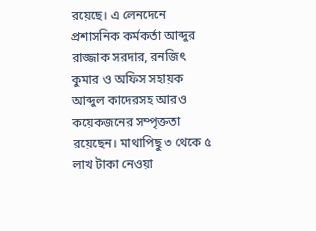রয়েছে। এ লেনদেনে প্রশাসনিক কর্মকর্তা আব্দুর রাজ্জাক সরদার, রনজিৎ কুমার ও অফিস সহায়ক আব্দুল কাদেরসহ আরও কয়েকজনের সম্পৃক্ততা রয়েছেন। মাথাপিছু ৩ থেকে ৫ লাখ টাকা নেওয়া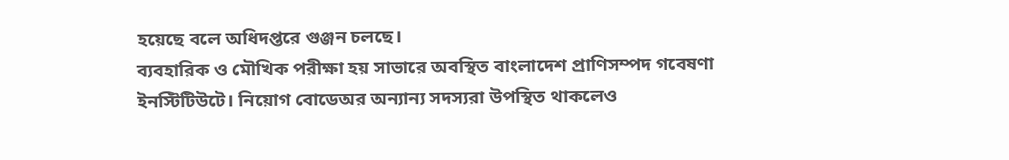হয়েছে বলে অধিদপ্তরে গুঞ্জন চলছে।
ব্যবহারিক ও মৌখিক পরীক্ষা হয় সাভারে অবস্থিত বাংলাদেশ প্রাণিসম্পদ গবেষণা ইনস্টিটিউটে। নিয়োগ বোডেঅর অন্যান্য সদস্যরা উপস্থিত থাকলেও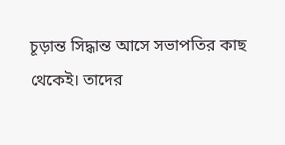চূড়ান্ত সিদ্ধান্ত আসে সভাপতির কাছ থেকেই। তাদের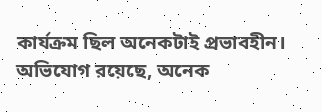কার্যক্রম ছিল অনেকটাই প্রভাবহীন।
অভিযোগ রয়েছে, অনেক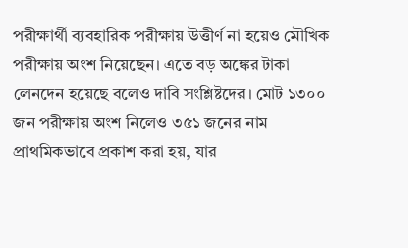পরীক্ষার্থী ব্যবহারিক পরীক্ষায় উত্তীর্ণ না হয়েও মৌখিক পরীক্ষায় অংশ নিয়েছেন। এতে বড় অঙ্কের টাকা লেনদেন হয়েছে বলেও দাবি সংশ্লিষ্টদের। মোট ১৩০০ জন পরীক্ষায় অংশ নিলেও ৩৫১ জনের নাম প্রাথমিকভাবে প্রকাশ করা হয়, যার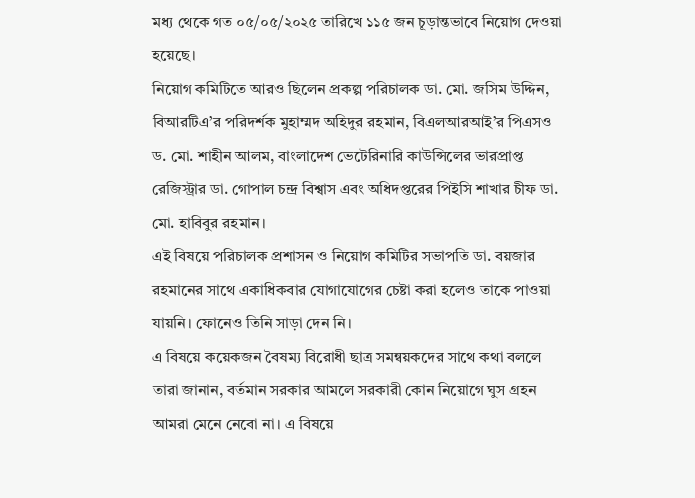মধ্য থেকে গত ০৫/০৫/২০২৫ তারিখে ১১৫ জন চূড়ান্তভাবে নিয়োগ দেওয়া হয়েছে।
নিয়োগ কমিটিতে আরও ছিলেন প্রকল্প পরিচালক ডা. মো. জসিম উদ্দিন, বিআরটিএ’র পরিদর্শক মুহাম্মদ অহিদুর রহমান, বিএলআরআই’র পিএসও ড. মো. শাহীন আলম, বাংলাদেশ ভেটেরিনারি কাউন্সিলের ভারপ্রাপ্ত রেজিস্ট্রার ডা. গোপাল চন্দ্র বিশ্বাস এবং অধিদপ্তরের পিইসি শাখার চীফ ডা. মো. হাবিবুর রহমান।
এই বিষয়ে পরিচালক প্রশাসন ও নিয়োগ কমিটির সভাপতি ডা. বয়জার রহমানের সাথে একাধিকবার যোগাযোগের চেষ্টা করা হলেও তাকে পাওয়া যায়নি। ফোনেও তিনি সাড়া দেন নি।
এ বিষয়ে কয়েকজন বৈষম্য বিরোধী ছাত্র সমন্বয়কদের সাথে কথা বললে তারা জানান, বর্তমান সরকার আমলে সরকারী কোন নিয়োগে ঘুস গ্রহন আমরা মেনে নেবো না। এ বিষয়ে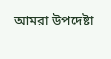আমরা উপদেষ্টা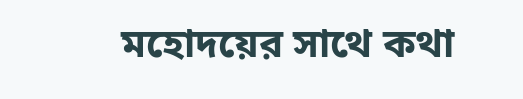মহোদয়ের সাথে কথা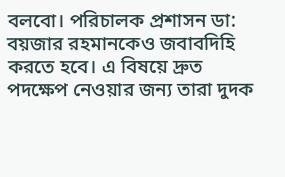বলবো। পরিচালক প্রশাসন ডা: বয়জার রহমানকেও জবাবদিহি করতে হবে। এ বিষয়ে দ্রুত পদক্ষেপ নেওয়ার জন্য তারা দুদক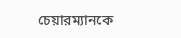চেয়ারম্যানকে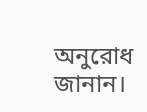অনুরোধ জানান।